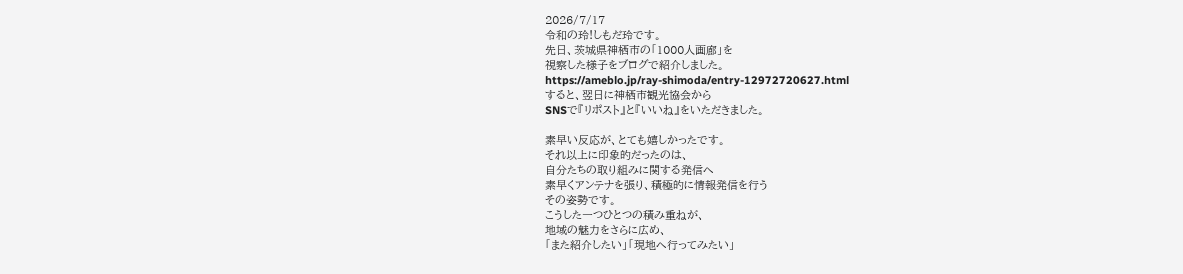2026/7/17
令和の玲!しもだ玲です。
先日、茨城県神栖市の「1000人画廊」を
視察した様子をブログで紹介しました。
https://ameblo.jp/ray-shimoda/entry-12972720627.html
すると、翌日に神栖市観光協会から
SNSで『リポスト』と『いいね』をいただきました。

素早い反応が、とても嬉しかったです。
それ以上に印象的だったのは、
自分たちの取り組みに関する発信へ
素早くアンテナを張り、積極的に情報発信を行う
その姿勢です。
こうした一つひとつの積み重ねが、
地域の魅力をさらに広め、
「また紹介したい」「現地へ行ってみたい」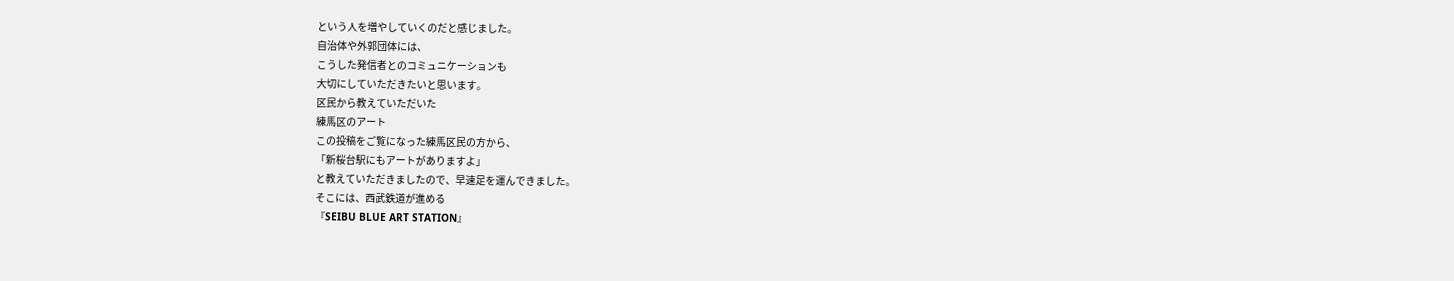という人を増やしていくのだと感じました。
自治体や外郭団体には、
こうした発信者とのコミュニケーションも
大切にしていただきたいと思います。
区民から教えていただいた
練馬区のアート
この投稿をご覧になった練馬区民の方から、
「新桜台駅にもアートがありますよ」
と教えていただきましたので、早速足を運んできました。
そこには、西武鉄道が進める
『SEIBU BLUE ART STATION』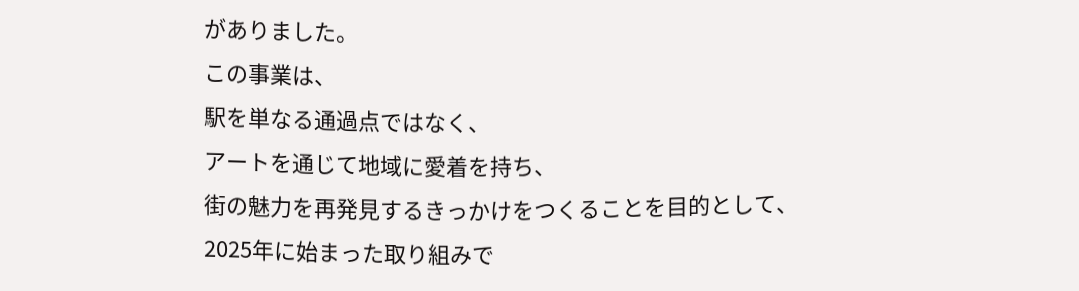がありました。
この事業は、
駅を単なる通過点ではなく、
アートを通じて地域に愛着を持ち、
街の魅力を再発見するきっかけをつくることを目的として、
2025年に始まった取り組みで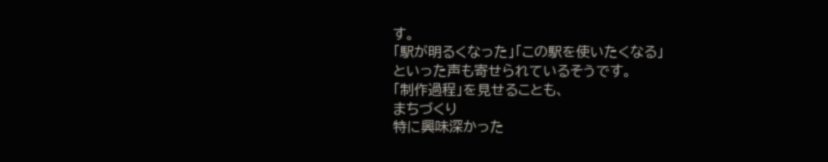す。
「駅が明るくなった」「この駅を使いたくなる」
といった声も寄せられているそうです。
「制作過程」を見せることも、
まちづくり
特に興味深かった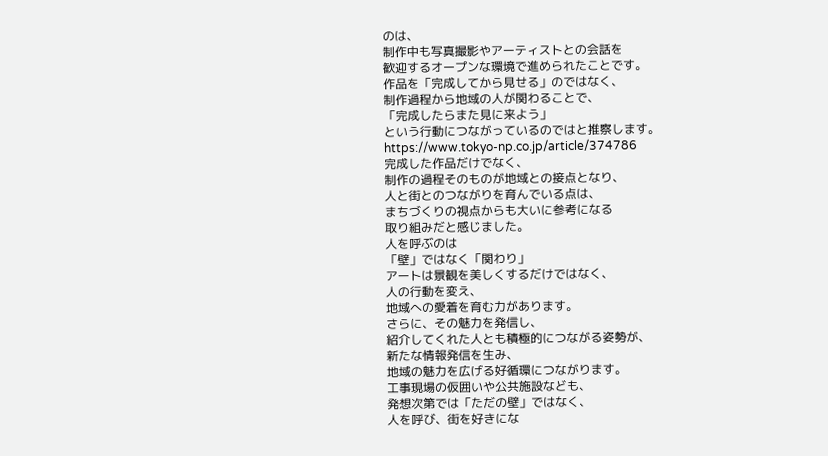のは、
制作中も写真撮影やアーティストとの会話を
歓迎するオープンな環境で進められたことです。
作品を「完成してから見せる」のではなく、
制作過程から地域の人が関わることで、
「完成したらまた見に来よう」
という行動につながっているのではと推察します。
https://www.tokyo-np.co.jp/article/374786
完成した作品だけでなく、
制作の過程そのものが地域との接点となり、
人と街とのつながりを育んでいる点は、
まちづくりの視点からも大いに参考になる
取り組みだと感じました。
人を呼ぶのは
「壁」ではなく「関わり」
アートは景観を美しくするだけではなく、
人の行動を変え、
地域への愛着を育む力があります。
さらに、その魅力を発信し、
紹介してくれた人とも積極的につながる姿勢が、
新たな情報発信を生み、
地域の魅力を広げる好循環につながります。
工事現場の仮囲いや公共施設なども、
発想次第では「ただの壁」ではなく、
人を呼び、街を好きにな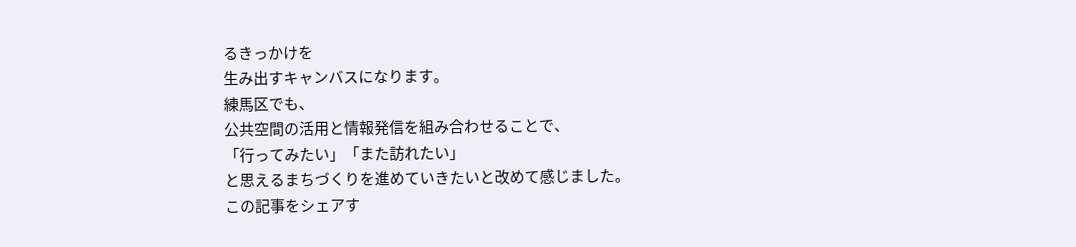るきっかけを
生み出すキャンバスになります。
練馬区でも、
公共空間の活用と情報発信を組み合わせることで、
「行ってみたい」「また訪れたい」
と思えるまちづくりを進めていきたいと改めて感じました。
この記事をシェアす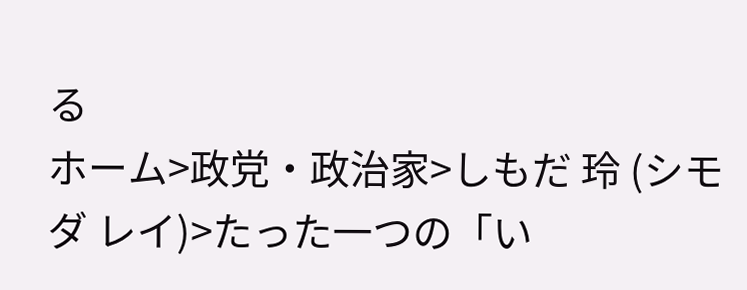る
ホーム>政党・政治家>しもだ 玲 (シモダ レイ)>たった一つの「い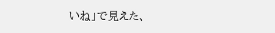いね」で見えた、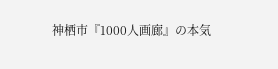神栖市『1000人画廊』の本気